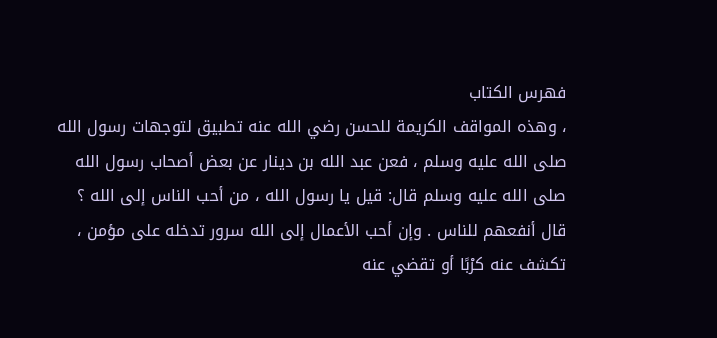فهرس الكتاب
، وهذه المواقف الكريمة للحسن رضي الله عنه تطبيق لتوجهات رسول الله صلى الله عليه وسلم ، فعن عبد الله بن دينار عن بعض أصحاب رسول الله صلى الله عليه وسلم قال: قيل يا رسول الله ، من أحب الناس إلى الله ؟ قال أنفعهم للناس . وإن أحب الأعمال إلى الله سرور تدخله على مؤمن ، تكشف عنه كرْبًا أو تقضي عنه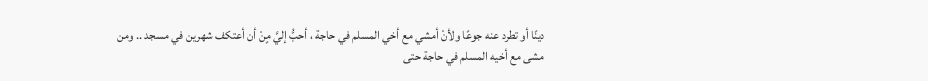دينًا أو تطرد عنه جوعًا ولأنْ أمشي مع أخي المسلم في حاجة ، أحبُّ إليَّ مٍنْ أن أعتكف شهرين في مسجد .. ومن مشى مع أخيه المسلم في حاجة حتى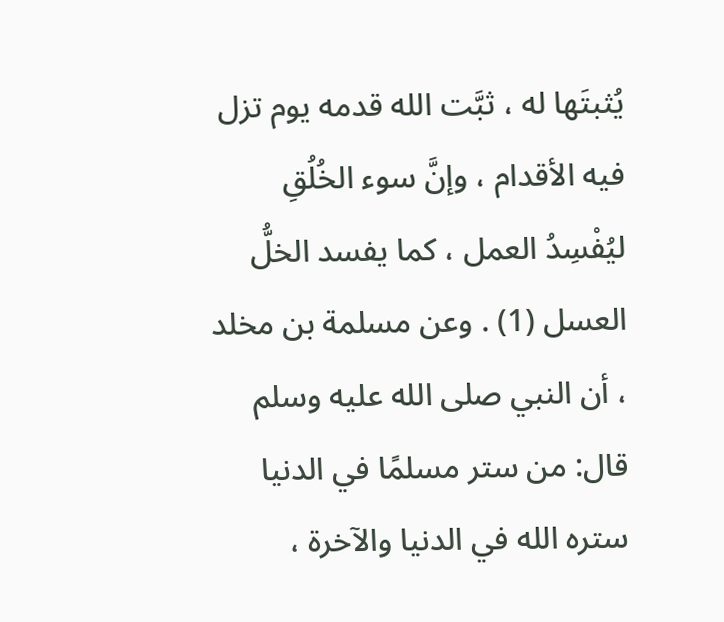يُثبتَها له ، ثبَّت الله قدمه يوم تزل فيه الأقدام ، وإنَّ سوء الخُلُقِ ليُفْسِدُ العمل ، كما يفسد الخلُّ العسل (1) . وعن مسلمة بن مخلد ، أن النبي صلى الله عليه وسلم قال: من ستر مسلمًا في الدنيا ستره الله في الدنيا والآخرة ،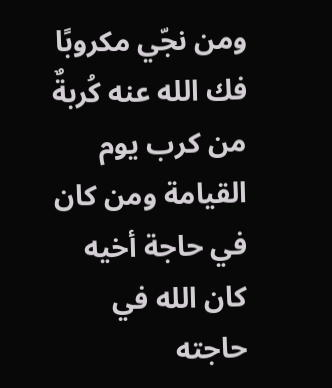ومن نجّي مكروبًا فك الله عنه كُربةٌ من كرب يوم القيامة ومن كان في حاجة أخيه كان الله في حاجته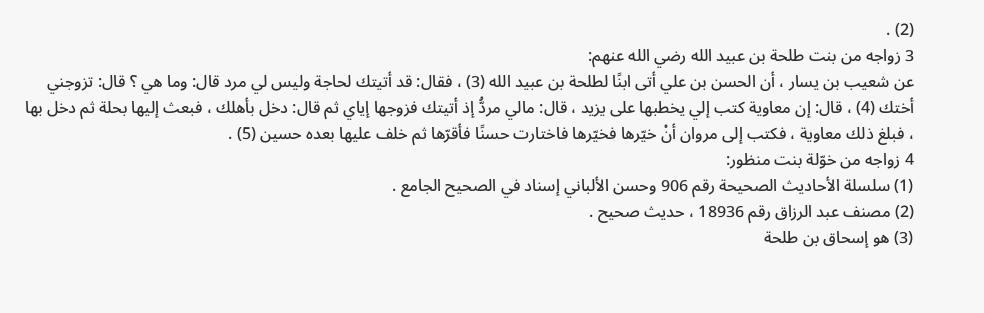(2) .
3 زواجه من بنت طلحة بن عبيد الله رضي الله عنهم:
عن شعيب بن يسار ، أن الحسن بن علي أتى ابنًا لطلحة بن عبيد الله (3) ، فقال: قد أتيتك لحاجة وليس لي مرد قال: وما هي ؟ قال: تزوجني أختك (4) ، قال: إن معاوية كتب إلي يخطبها على يزيد ، قال: مالي مردُّ إذ أتيتك فزوجها إياي ثم قال: دخل بأهلك ، فبعث إليها بحلة ثم دخل بها ، فبلغ ذلك معاوية ، فكتب إلى مروان أنْ خيّرها فخيّرها فاختارت حسنًا فأقرّها ثم خلف عليها بعده حسين (5) .
4 زواجه من خوّلة بنت منظور:
(1) سلسلة الأحاديث الصحيحة رقم 906 وحسن الألباني إسناد في الصحيح الجامع .
(2) مصنف عبد الرزاق رقم 18936 ، حديث صحيح .
(3) هو إسحاق بن طلحة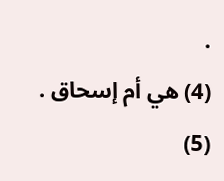.
(4) هي أم إسحاق .
(5)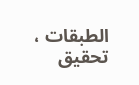الطبقات ، تحقيق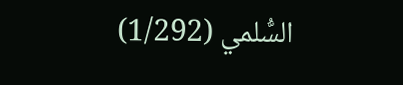السُّلمي (1/292)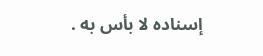إسناده لا بأس به .